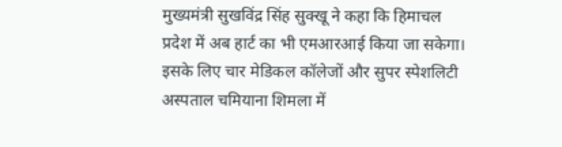मुख्यमंत्री सुखविंद्र सिंह सुक्खू ने कहा कि हिमाचल प्रदेश में अब हार्ट का भी एमआरआई किया जा सकेगा। इसके लिए चार मेडिकल कॉलेजों और सुपर स्पेशलिटी अस्पताल चमियाना शिमला में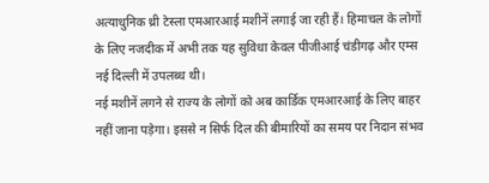अत्याधुनिक थ्री टेस्ला एमआरआई मशीनें लगाई जा रही हैं। हिमाचल के लोगों के लिए नजदीक में अभी तक यह सुविधा केवल पीजीआई चंडीगढ़ और एम्स नई दिल्ली में उपलब्ध थी।
नई मशीनें लगने से राज्य के लोगों को अब कार्डिक एमआरआई के लिए बाहर नहीं जाना पड़ेगा। इससे न सिर्फ दिल की बीमारियों का समय पर निदान संभव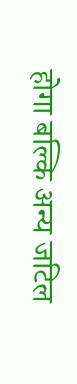होगा बल्कि अन्य जटिल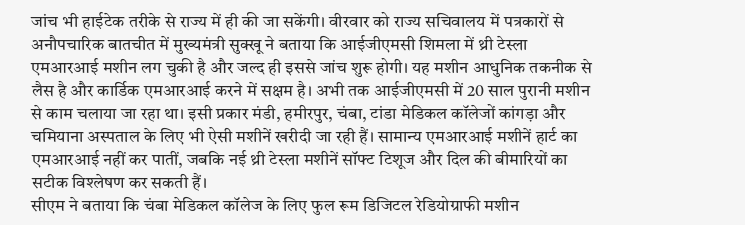जांच भी हाईटेक तरीके से राज्य में ही की जा सकेंगी। वीरवार को राज्य सचिवालय में पत्रकारों से अनौपचारिक बातचीत में मुख्यमंत्री सुक्खू ने बताया कि आईजीएमसी शिमला में थ्री टेस्ला एमआरआई मशीन लग चुकी है और जल्द ही इससे जांच शुरू होगी। यह मशीन आधुनिक तकनीक से लैस है और कार्डिक एमआरआई करने में सक्षम है। अभी तक आईजीएमसी में 20 साल पुरानी मशीन से काम चलाया जा रहा था। इसी प्रकार मंडी, हमीरपुर, चंबा, टांडा मेडिकल कॉलेजों कांगड़ा और चमियाना अस्पताल के लिए भी ऐसी मशीनें खरीदी जा रही हैं। सामान्य एमआरआई मशीनें हार्ट का एमआरआई नहीं कर पातीं, जबकि नई थ्री टेस्ला मशीनें सॉफ्ट टिशूज और दिल की बीमारियों का सटीक विश्लेषण कर सकती हैं।
सीएम ने बताया कि चंबा मेडिकल कॉलेज के लिए फुल रूम डिजिटल रेडियोग्राफी मशीन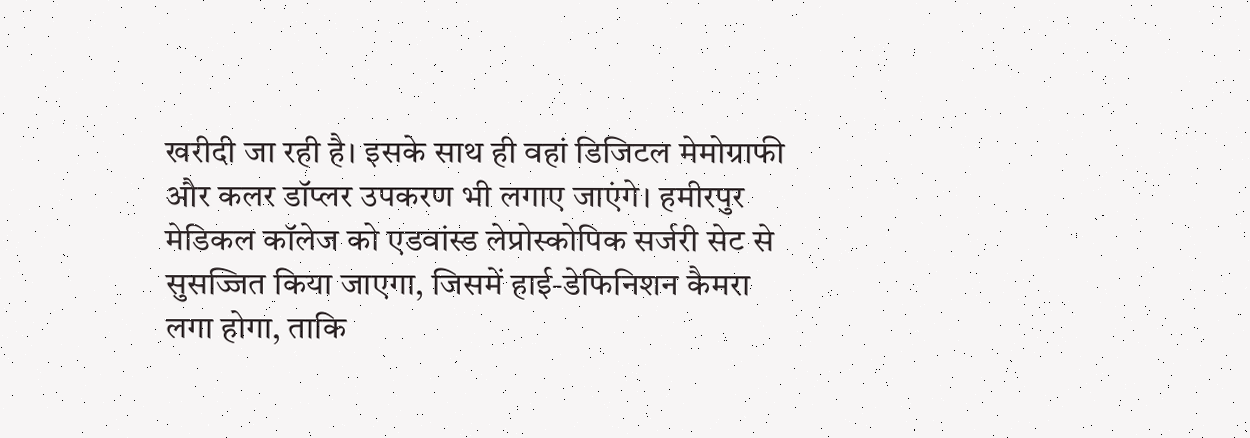खरीदी जा रही है। इसके साथ ही वहां डिजिटल मेमोग्राफी और कलर डॉप्लर उपकरण भी लगाए जाएंगे। हमीरपुर मेडिकल कॉलेज को एडवांस्ड लेप्रोस्कोपिक सर्जरी सेट से सुसज्जित किया जाएगा, जिसमें हाई-डेफिनिशन कैमरा लगा होगा, ताकि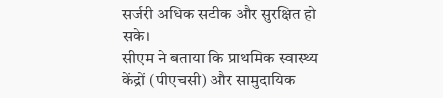सर्जरी अधिक सटीक और सुरक्षित हो सके।
सीएम ने बताया कि प्राथमिक स्वास्थ्य केंद्रों (पीएचसी) और सामुदायिक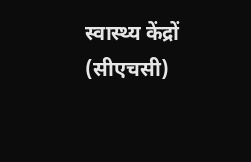स्वास्थ्य केंद्रों (सीएचसी)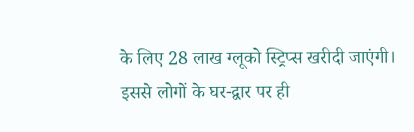के लिए 28 लाख ग्लूको स्ट्रिप्स खरीदी जाएंगी। इससे लोगों के घर-द्वार पर ही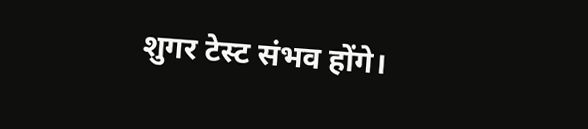शुगर टेस्ट संभव होंगे।